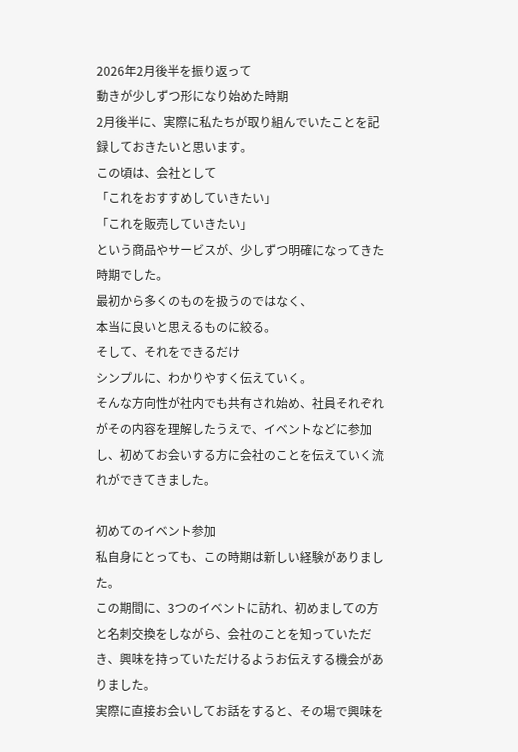2026年2月後半を振り返って
動きが少しずつ形になり始めた時期
2月後半に、実際に私たちが取り組んでいたことを記録しておきたいと思います。
この頃は、会社として
「これをおすすめしていきたい」
「これを販売していきたい」
という商品やサービスが、少しずつ明確になってきた時期でした。
最初から多くのものを扱うのではなく、
本当に良いと思えるものに絞る。
そして、それをできるだけ
シンプルに、わかりやすく伝えていく。
そんな方向性が社内でも共有され始め、社員それぞれがその内容を理解したうえで、イベントなどに参加し、初めてお会いする方に会社のことを伝えていく流れができてきました。

初めてのイベント参加
私自身にとっても、この時期は新しい経験がありました。
この期間に、3つのイベントに訪れ、初めましての方と名刺交換をしながら、会社のことを知っていただき、興味を持っていただけるようお伝えする機会がありました。
実際に直接お会いしてお話をすると、その場で興味を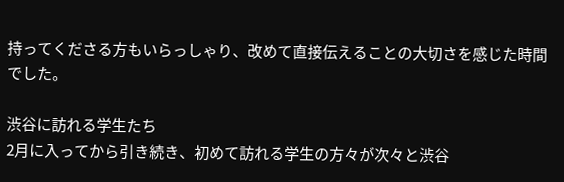持ってくださる方もいらっしゃり、改めて直接伝えることの大切さを感じた時間でした。

渋谷に訪れる学生たち
2月に入ってから引き続き、初めて訪れる学生の方々が次々と渋谷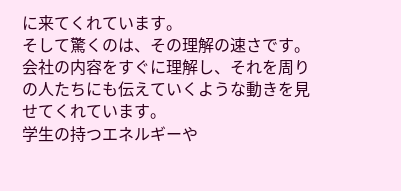に来てくれています。
そして驚くのは、その理解の速さです。
会社の内容をすぐに理解し、それを周りの人たちにも伝えていくような動きを見せてくれています。
学生の持つエネルギーや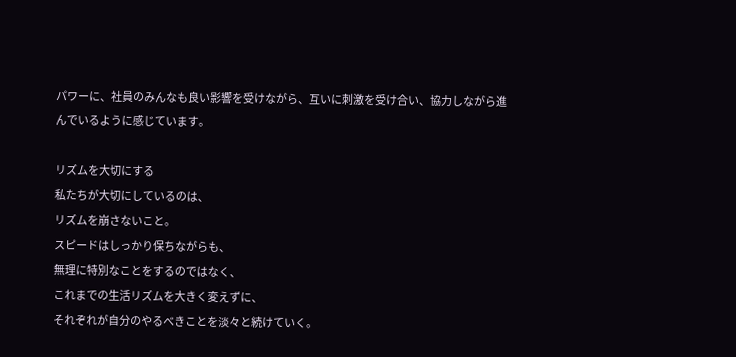パワーに、社員のみんなも良い影響を受けながら、互いに刺激を受け合い、協力しながら進んでいるように感じています。

リズムを大切にする
私たちが大切にしているのは、
リズムを崩さないこと。
スピードはしっかり保ちながらも、
無理に特別なことをするのではなく、
これまでの生活リズムを大きく変えずに、
それぞれが自分のやるべきことを淡々と続けていく。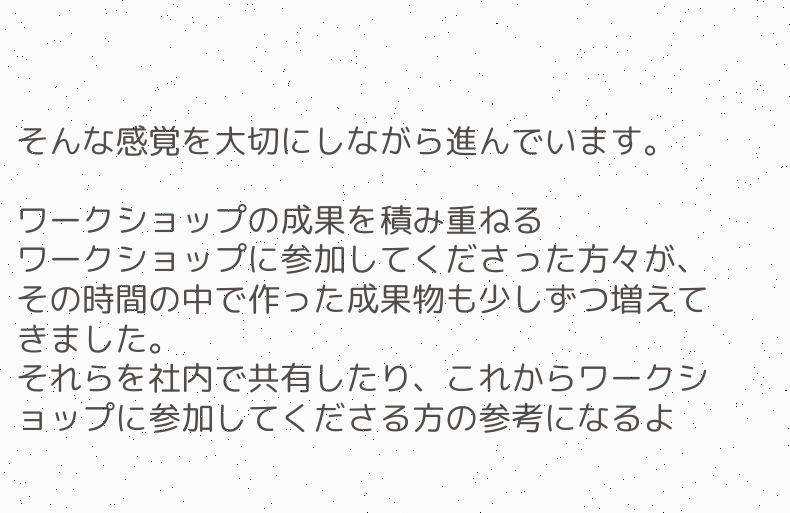そんな感覚を大切にしながら進んでいます。

ワークショップの成果を積み重ねる
ワークショップに参加してくださった方々が、その時間の中で作った成果物も少しずつ増えてきました。
それらを社内で共有したり、これからワークショップに参加してくださる方の参考になるよ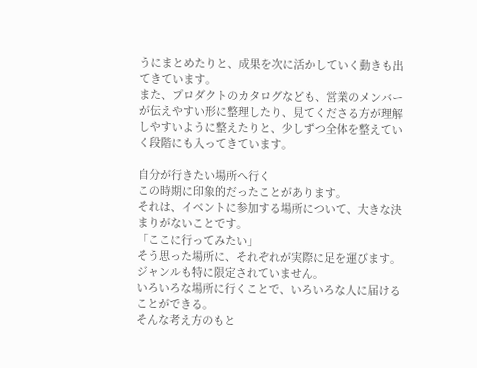うにまとめたりと、成果を次に活かしていく動きも出てきています。
また、プロダクトのカタログなども、営業のメンバーが伝えやすい形に整理したり、見てくださる方が理解しやすいように整えたりと、少しずつ全体を整えていく段階にも入ってきています。

自分が行きたい場所へ行く
この時期に印象的だったことがあります。
それは、イベントに参加する場所について、大きな決まりがないことです。
「ここに行ってみたい」
そう思った場所に、それぞれが実際に足を運びます。
ジャンルも特に限定されていません。
いろいろな場所に行くことで、いろいろな人に届けることができる。
そんな考え方のもと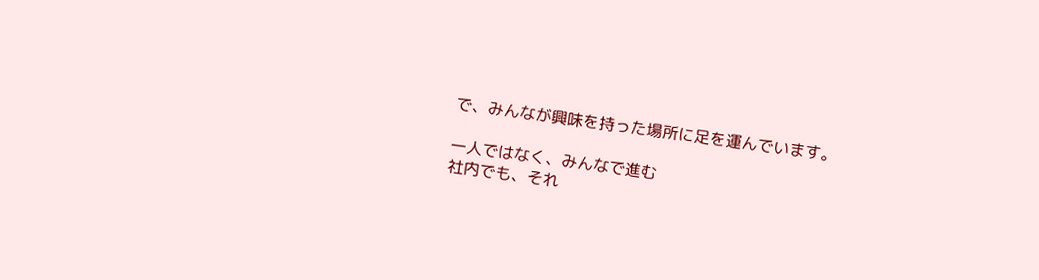で、みんなが興味を持った場所に足を運んでいます。

一人ではなく、みんなで進む
社内でも、それ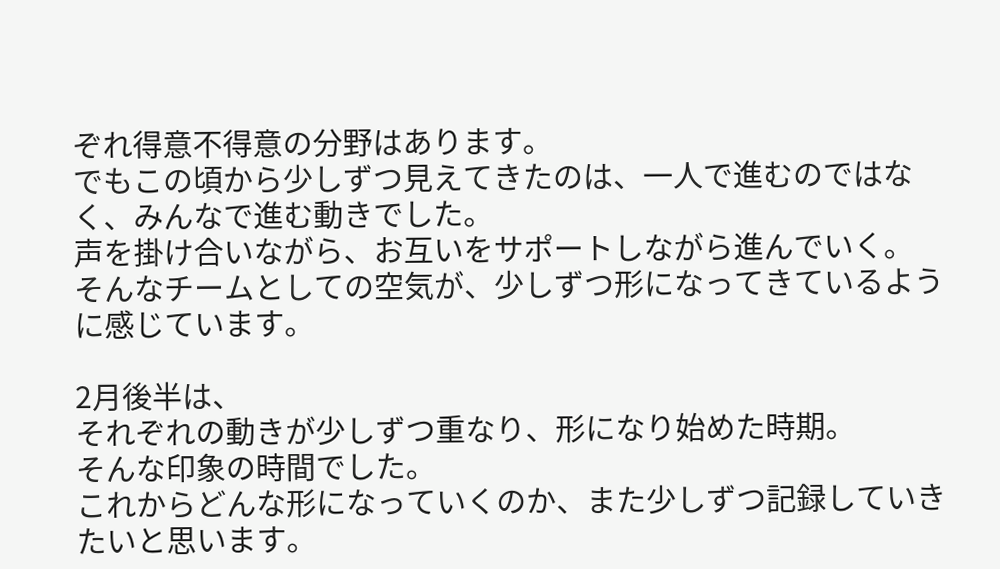ぞれ得意不得意の分野はあります。
でもこの頃から少しずつ見えてきたのは、一人で進むのではなく、みんなで進む動きでした。
声を掛け合いながら、お互いをサポートしながら進んでいく。
そんなチームとしての空気が、少しずつ形になってきているように感じています。

2月後半は、
それぞれの動きが少しずつ重なり、形になり始めた時期。
そんな印象の時間でした。
これからどんな形になっていくのか、また少しずつ記録していきたいと思います。